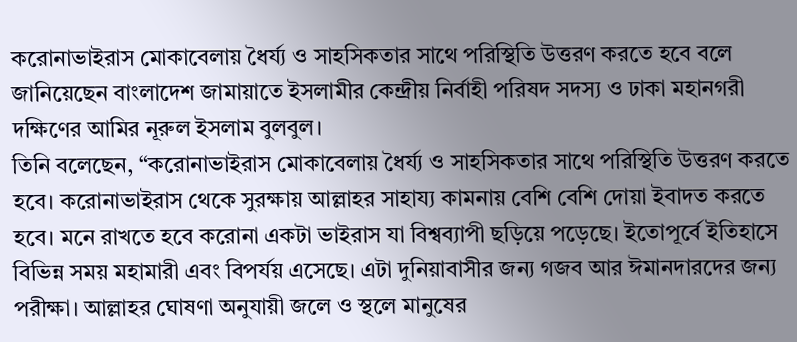করোনাভাইরাস মোকাবেলায় ধৈর্য্য ও সাহসিকতার সাথে পরিস্থিতি উত্তরণ করতে হবে বলে জানিয়েছেন বাংলাদেশ জামায়াতে ইসলামীর কেন্দ্রীয় নির্বাহী পরিষদ সদস্য ও ঢাকা মহানগরী দক্ষিণের আমির নূরুল ইসলাম বুলবুল।
তিনি বলেছেন, “করোনাভাইরাস মোকাবেলায় ধৈর্য্য ও সাহসিকতার সাথে পরিস্থিতি উত্তরণ করতে হবে। করোনাভাইরাস থেকে সুরক্ষায় আল্লাহর সাহায্য কামনায় বেশি বেশি দোয়া ইবাদত করতে হবে। মনে রাখতে হবে করোনা একটা ভাইরাস যা বিশ্বব্যাপী ছড়িয়ে পড়েছে। ইতোপূর্বে ইতিহাসে বিভিন্ন সময় মহামারী এবং বিপর্যয় এসেছে। এটা দুনিয়াবাসীর জন্য গজব আর ঈমানদারদের জন্য পরীক্ষা। আল্লাহর ঘোষণা অনুযায়ী জলে ও স্থলে মানুষের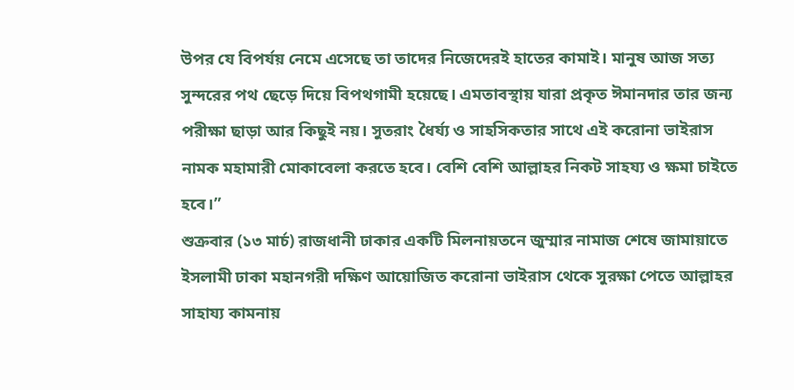উপর যে বিপর্যয় নেমে এসেছে তা তাদের নিজেদেরই হাতের কামাই। মানুষ আজ সত্য সুন্দরের পথ ছেড়ে দিয়ে বিপথগামী হয়েছে। এমতাবস্থায় যারা প্রকৃত ঈমানদার তার জন্য পরীক্ষা ছাড়া আর কিছুই নয়। সুতরাং ধৈর্য্য ও সাহসিকতার সাথে এই করোনা ভাইরাস নামক মহামারী মোকাবেলা করতে হবে। বেশি বেশি আল্লাহর নিকট সাহয্য ও ক্ষমা চাইতে হবে।”
শুক্রবার (১৩ মার্চ) রাজধানী ঢাকার একটি মিলনায়তনে জুম্মার নামাজ শেষে জামায়াতে ইসলামী ঢাকা মহানগরী দক্ষিণ আয়োজিত করোনা ভাইরাস থেকে সুরক্ষা পেতে আল্লাহর সাহায্য কামনায়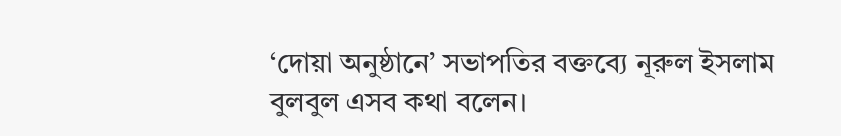‘দোয়া অনুষ্ঠানে’ সভাপতির বক্তব্যে নূরুল ইসলাম বুলবুল এসব কথা বলেন।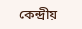কেন্দ্রীয়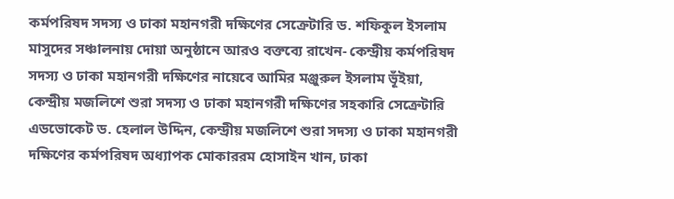কর্মপরিষদ সদস্য ও ঢাকা মহানগরী দক্ষিণের সেক্রেটারি ড. শফিকুল ইসলাম মাসুদের সঞ্চালনায় দোয়া অনুষ্ঠানে আরও বক্তব্যে রাখেন- কেন্দ্রীয় কর্মপরিষদ সদস্য ও ঢাকা মহানগরী দক্ষিণের নায়েবে আমির মঞ্জুরুল ইসলাম ভূঁইয়া, কেন্দ্রীয় মজলিশে শুরা সদস্য ও ঢাকা মহানগরী দক্ষিণের সহকারি সেক্রেটারি এডভোকেট ড. হেলাল উদ্দিন, কেন্দ্রীয় মজলিশে শুরা সদস্য ও ঢাকা মহানগরী দক্ষিণের কর্মপরিষদ অধ্যাপক মোকাররম হোসাইন খান, ঢাকা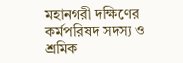মহানগরী দক্ষিণের কর্মপরিষদ সদস্য ও শ্রমিক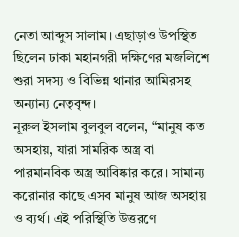নেতা আব্দুস সালাম। এছাড়াও উপস্থিত ছিলেন ঢাকা মহানগরী দক্ষিণের মজলিশে শুরা সদস্য ও বিভিন্ন থানার আমিরসহ অন্যান্য নেতৃবৃন্দ।
নূরুল ইসলাম বুলবুল বলেন, “মানুষ কত অসহায়, যারা সামরিক অস্ত্র বা পারমানবিক অস্ত্র আবিষ্কার করে। সামান্য করোনার কাছে এসব মানুষ আজ অসহায় ও ব্যর্থ। এই পরিস্থিতি উত্তরণে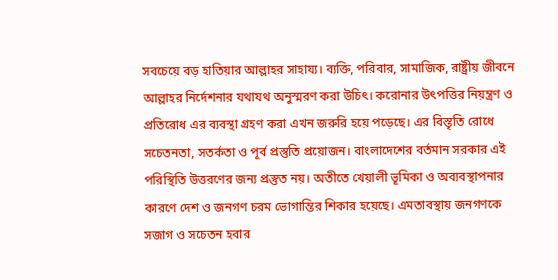সবচেয়ে বড় হাতিয়ার আল্লাহর সাহায্য। ব্যক্তি, পরিবার, সামাজিক, রাষ্ট্রীয় জীবনে আল্লাহর নির্দেশনার যথাযথ অনুস্মরণ করা উচিৎ। করোনার উৎপত্তির নিয়ন্ত্রণ ও প্রতিরোধ এর ব্যবস্থা গ্রহণ করা এখন জরুরি হয়ে পড়েছে। এর বিস্তৃতি রোধে সচেতনতা, সতর্কতা ও পূর্ব প্রস্তুতি প্রয়োজন। বাংলাদেশের বর্তমান সরকার এই পরিস্থিতি উত্তরণের জন্য প্রস্তুত নয়। অতীতে খেয়ালী ভূমিকা ও অব্যবস্থাপনার কারণে দেশ ও জনগণ চরম ভোগান্তির শিকার হয়েছে। এমতাবস্থায় জনগণকে সজাগ ও সচেতন হবার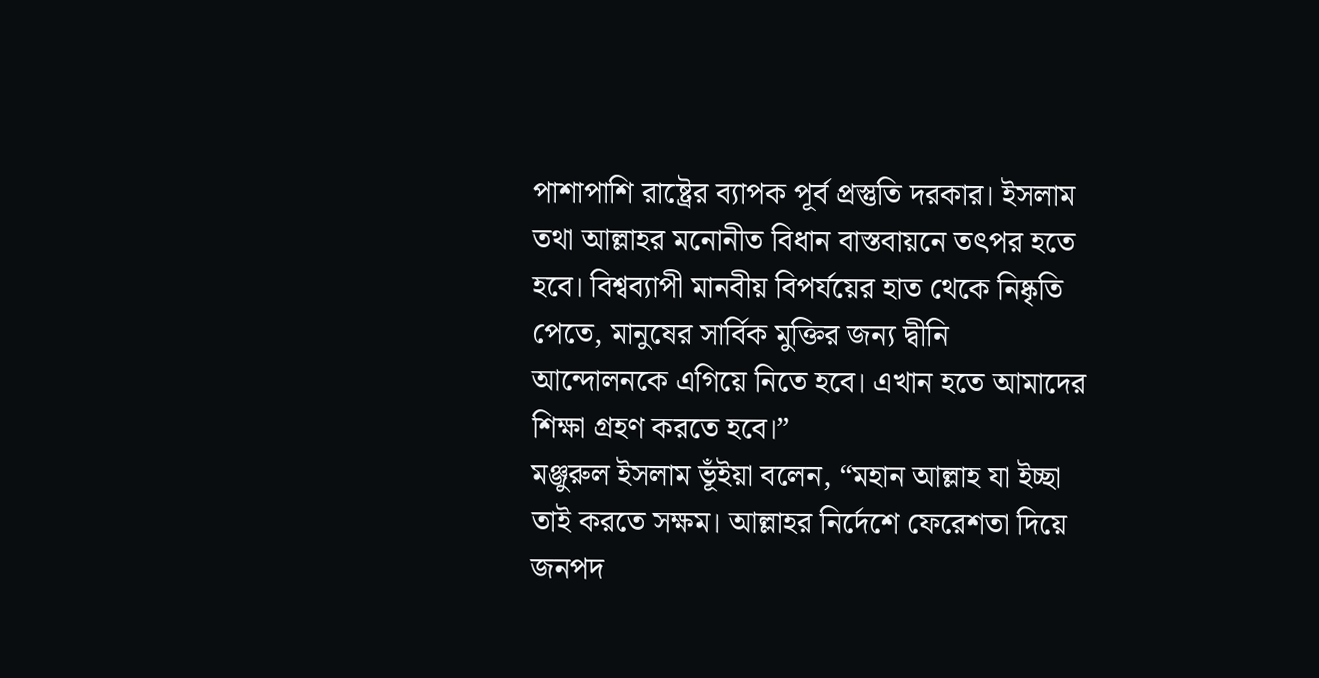পাশাপাশি রাষ্ট্রের ব্যাপক পূর্ব প্রস্তুতি দরকার। ইসলাম তথা আল্লাহর মনোনীত বিধান বাস্তবায়নে তৎপর হতে হবে। বিশ্বব্যাপী মানবীয় বিপর্যয়ের হাত থেকে নিষ্কৃতি পেতে, মানুষের সার্বিক মুক্তির জন্য দ্বীনি আন্দোলনকে এগিয়ে নিতে হবে। এখান হতে আমাদের শিক্ষা গ্রহণ করতে হবে।”
মঞ্জুরুল ইসলাম ভূঁইয়া বলেন, “মহান আল্লাহ যা ইচ্ছা তাই করতে সক্ষম। আল্লাহর নির্দেশে ফেরেশতা দিয়ে জনপদ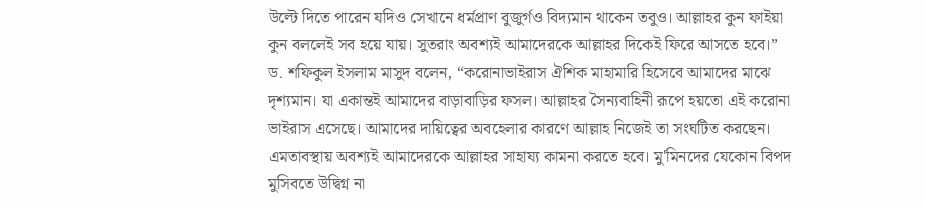উল্টে দিতে পারেন যদিও সেখানে ধর্মপ্রাণ বুজুর্গও বিদ্যমান থাকেন তবুও। আল্লাহর কুন ফাইয়া কুন বললেই সব হয়ে যায়। সুতরাং অবশ্যই আমাদেরকে আল্লাহর দিকেই ফিরে আসতে হবে।”
ড. শফিকুল ইসলাম মাসুদ বলেন, “করোনাভাইরাস ঐশিক মাহামারি হিসেবে আমাদের মাঝে দৃশ্যমান। যা একান্তই আমাদের বাড়াবাড়ির ফসল। আল্লাহর সৈন্যবাহিনী রূপে হয়তো এই করোনা ভাইরাস এসেছে। আমাদের দায়িত্বের অবহেলার কারণে আল্লাহ নিজেই তা সংঘটিত করছেন। এমতাবস্থায় অবশ্যই আমাদেরকে আল্লাহর সাহায্য কামনা করতে হবে। মু'মিনদের যেকোন বিপদ মুসিবতে উদ্বিগ্ন না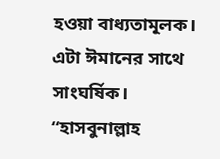হওয়া বাধ্যতামূলক। এটা ঈমানের সাথে সাংঘর্ষিক। “হাসবুনাল্লাহ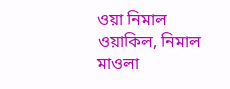ওয়া নিমাল ওয়াকিল, নিমাল মাওলা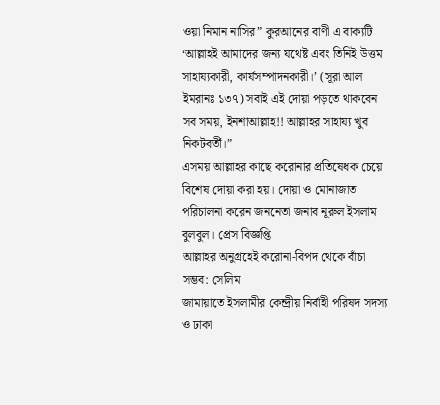ওয়া নিমান নাসির” কুরআনের বাণী এ বাক্যটি ‘আল্লাহই আমাদের জন্য যথেষ্ট এবং তিনিই উত্তম সাহায্যকারী, কার্যসম্পাদনকারী।’ (সূরা আল ইমরানঃ ১৩৭) সবাই এই দোয়া পড়তে থাকবেন সব সময়, ইনশাআল্লাহ!! আল্লাহর সাহায্য খুব নিকটবর্তী।”
এসময় আল্লাহর কাছে করোনার প্রতিষেধক চেয়ে বিশেষ দোয়া করা হয়। দোয়া ও মোনাজাত পরিচালনা করেন জননেতা জনাব নূরুল ইসলাম বুলবুল। প্রেস বিজ্ঞপ্তি
আল্লাহর অনুগ্রহেই করোনা-বিপদ থেকে বাঁচা সম্ভব: সেলিম
জামায়াতে ইসলামীর কেন্দ্রীয় নির্বাহী পরিষদ সদস্য ও ঢাকা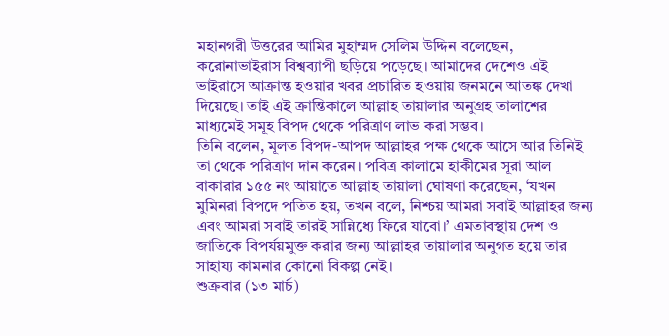মহানগরী উত্তরের আমির মুহাম্মদ সেলিম উদ্দিন বলেছেন, করোনাভাইরাস বিশ্বব্যাপী ছড়িয়ে পড়েছে। আমাদের দেশেও এই ভাইরাসে আক্রান্ত হওয়ার খবর প্রচারিত হওয়ায় জনমনে আতঙ্ক দেখা দিয়েছে। তাই এই ক্রান্তিকালে আল্লাহ তায়ালার অনুগ্রহ তালাশের মাধ্যমেই সমূহ বিপদ থেকে পরিত্রাণ লাভ করা সম্ভব।
তিনি বলেন, মূলত বিপদ-আপদ আল্লাহর পক্ষ থেকে আসে আর তিনিই তা থেকে পরিত্রাণ দান করেন। পবিত্র কালামে হাকীমের সূরা আল বাকারার ১৫৫ নং আয়াতে আল্লাহ তায়ালা ঘোষণা করেছেন, ‘যখন মুমিনরা বিপদে পতিত হয়, তখন বলে, নিশ্চয় আমরা সবাই আল্লাহর জন্য এবং আমরা সবাই তারই সান্নিধ্যে ফিরে যাবো।’ এমতাবস্থায় দেশ ও জাতিকে বিপর্যয়মুক্ত করার জন্য আল্লাহর তায়ালার অনুগত হয়ে তার সাহায্য কামনার কোনো বিকল্প নেই।
শুক্রবার (১৩ মার্চ)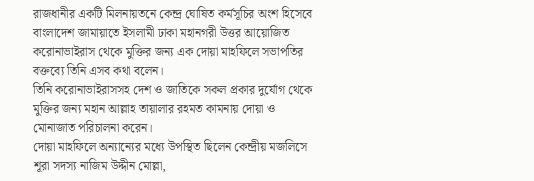রাজধানীর একটি মিলনায়তনে কেন্দ্র ঘোষিত কর্মসূচির অংশ হিসেবে বাংলাদেশ জামায়াতে ইসলামী ঢাকা মহানগরী উত্তর আয়োজিত করোনাভাইরাস থেকে মুক্তির জন্য এক দোয়া মাহফিলে সভাপতির বক্তব্যে তিনি এসব কথা বলেন।
তিনি করোনাভাইরাসসহ দেশ ও জাতিকে সকল প্রকার দুর্যোগ থেকে মুক্তির জন্য মহান আল্লাহ তায়ালার রহমত কামনায় দোয়া ও মোনাজাত পরিচালনা করেন।
দোয়া মাহফিলে অন্যান্যের মধ্যে উপস্থিত ছিলেন কেন্দ্রীয় মজলিসে শূরা সদস্য নাজিম উদ্দীন মোল্লা,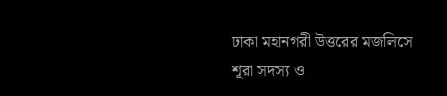ঢাকা মহানগরী উত্তরের মজলিসে শূরা সদস্য ও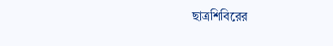ছাত্রশিবিরের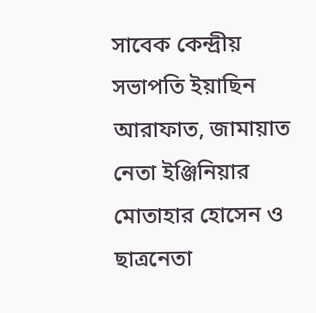সাবেক কেন্দ্রীয় সভাপতি ইয়াছিন আরাফাত, জামায়াত নেতা ইঞ্জিনিয়ার মোতাহার হোসেন ও ছাত্রনেতা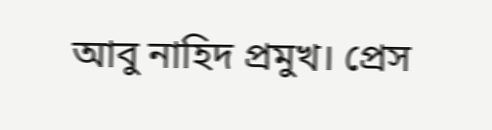আবু নাহিদ প্রমুখ। প্রেস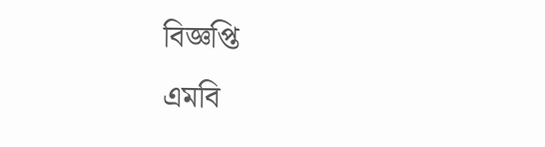বিজ্ঞপ্তি
এমবি